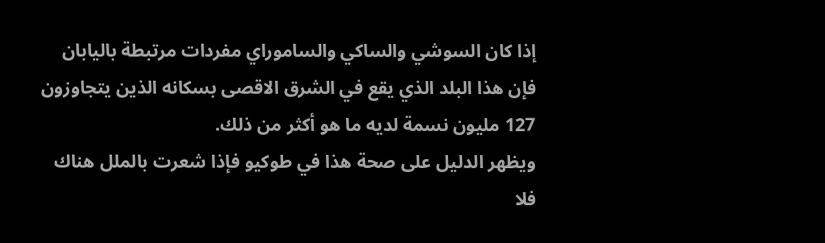إذا كان السوشي والساكي والساموراي مفردات مرتبطة باليابان فإن هذا البلد الذي يقع في الشرق الاقصى بسكانه الذين يتجاوزون 127 مليون نسمة لديه ما هو أكثر من ذلك.
ويظهر الدليل على صحة هذا في طوكيو فإذا شعرت بالملل هناك فلا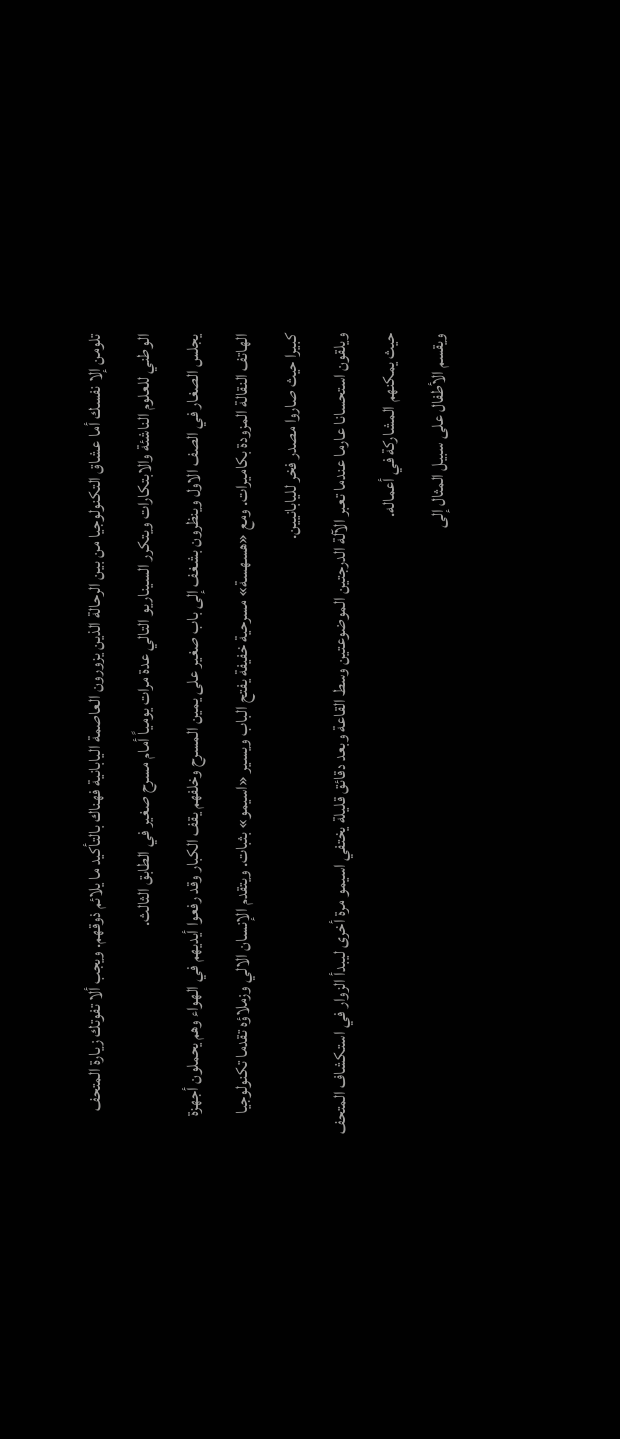تلومن إلا نفسك أما عشاق التكنولوجيا من بين الرحالة الذين يزورون العاصمة اليابانية فهناك بالتأكيد ما يلائم ذوقهم. ويجب ألا تفوتك زيارة المتحف الوطني للعلوم الناشئة والابتكارات ويتكرر السيناريو التالي عدة مرات يومياً أمام مسرح صغير في الطابق الثالث.
يجلس الصغار في الصف الاول وينظرون بشغف إلى باب صغير على يمين المسرح وخلفهم يقف الكبار وقد رفعوا أيديهم في الهواء وهم يحملون أجهزة الهاتف النقالة المزودة بكاميرات. ومع «هسهسة» مسرحية خفيفة يفتح الباب ويسير «اسيمو» بثبات. ويتقدم الإنسان الالي وزملاؤه تقدما تكنولوجيا كبيرا حيث صاروا مصدر فخر لليابانيين.
ويلقون استحسانا عارما عندما تعبر الآلة الدرجتين الموضوعتين وسط القاعة وبعد دقائق قليلة يختفي اسيمو مرة أخرى ليبدأ الزوار في استكشاف المتحف حيث يمكنهم المشاركة في أعماله.
ويقسم الأطفال على سبيل المثال إلى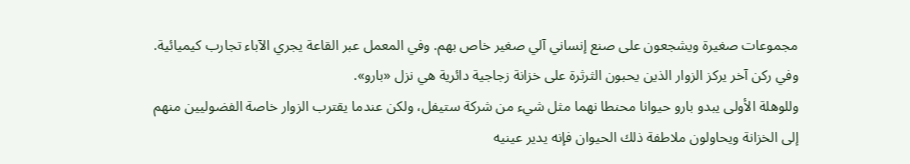مجموعات صغيرة ويشجعون على صنع إنساني آلي صغير خاص بهم. وفي المعمل عبر القاعة يجري الآباء تجارب كيميائية. وفي ركن آخر يركز الزوار الذين يحبون الثرثرة على خزانة زجاجية دائرية هي نزل «بارو».
وللوهلة الأولى يبدو بارو حيوانا محنطا نهما مثل شيء من شركة ستيفل، ولكن عندما يقترب الزوار خاصة الفضوليين منهم إلى الخزانة ويحاولون ملاطفة ذلك الحيوان فإنه يدير عينيه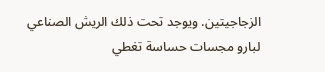الزجاجيتين. ويوجد تحت ذلك الريش الصناعي لبارو مجسات حساسة تغطي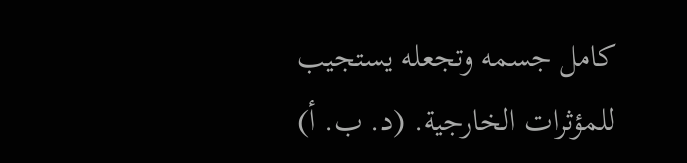كامل جسمه وتجعله يستجيب للمؤثرات الخارجية. (د. ب. أ)